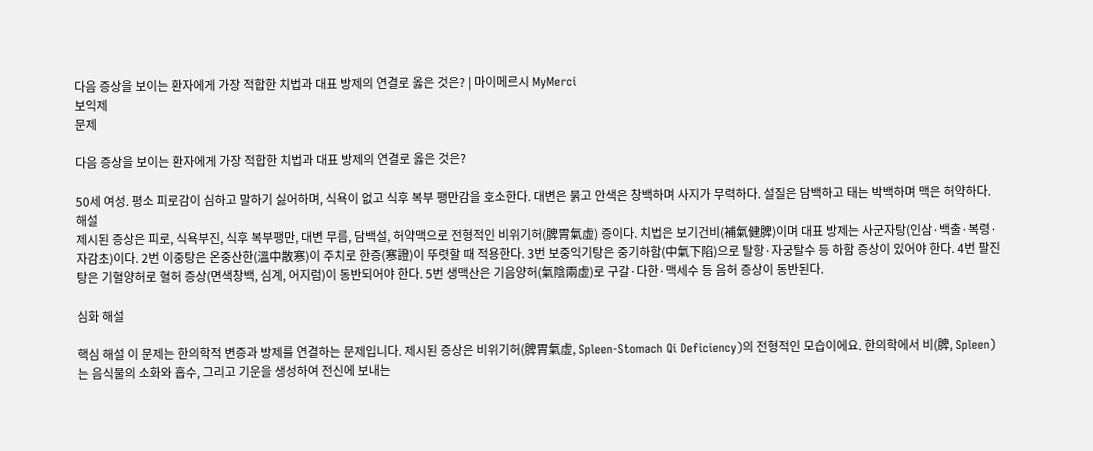다음 증상을 보이는 환자에게 가장 적합한 치법과 대표 방제의 연결로 옳은 것은? | 마이메르시 MyMerci
보익제
문제

다음 증상을 보이는 환자에게 가장 적합한 치법과 대표 방제의 연결로 옳은 것은?

50세 여성. 평소 피로감이 심하고 말하기 싫어하며, 식욕이 없고 식후 복부 팽만감을 호소한다. 대변은 묽고 안색은 창백하며 사지가 무력하다. 설질은 담백하고 태는 박백하며 맥은 허약하다.
해설
제시된 증상은 피로, 식욕부진, 식후 복부팽만, 대변 무름, 담백설, 허약맥으로 전형적인 비위기허(脾胃氣虛) 증이다. 치법은 보기건비(補氣健脾)이며 대표 방제는 사군자탕(인삼·백출·복령·자감초)이다. 2번 이중탕은 온중산한(溫中散寒)이 주치로 한증(寒證)이 뚜렷할 때 적용한다. 3번 보중익기탕은 중기하함(中氣下陷)으로 탈항·자궁탈수 등 하함 증상이 있어야 한다. 4번 팔진탕은 기혈양허로 혈허 증상(면색창백, 심계, 어지럼)이 동반되어야 한다. 5번 생맥산은 기음양허(氣陰兩虛)로 구갈·다한·맥세수 등 음허 증상이 동반된다.

심화 해설

핵심 해설 이 문제는 한의학적 변증과 방제를 연결하는 문제입니다. 제시된 증상은 비위기허(脾胃氣虛, Spleen-Stomach Qi Deficiency)의 전형적인 모습이에요. 한의학에서 비(脾, Spleen)는 음식물의 소화와 흡수, 그리고 기운을 생성하여 전신에 보내는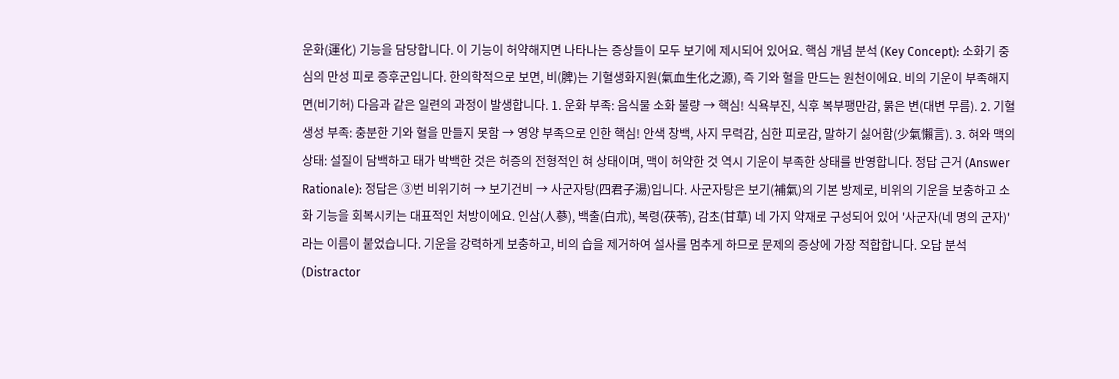운화(運化) 기능을 담당합니다. 이 기능이 허약해지면 나타나는 증상들이 모두 보기에 제시되어 있어요. 핵심 개념 분석 (Key Concept): 소화기 중심의 만성 피로 증후군입니다. 한의학적으로 보면, 비(脾)는 기혈생화지원(氣血生化之源), 즉 기와 혈을 만드는 원천이에요. 비의 기운이 부족해지면(비기허) 다음과 같은 일련의 과정이 발생합니다. 1. 운화 부족: 음식물 소화 불량 → 핵심! 식욕부진, 식후 복부팽만감, 묽은 변(대변 무름). 2. 기혈 생성 부족: 충분한 기와 혈을 만들지 못함 → 영양 부족으로 인한 핵심! 안색 창백, 사지 무력감, 심한 피로감, 말하기 싫어함(少氣懶言). 3. 혀와 맥의 상태: 설질이 담백하고 태가 박백한 것은 허증의 전형적인 혀 상태이며, 맥이 허약한 것 역시 기운이 부족한 상태를 반영합니다. 정답 근거 (Answer Rationale): 정답은 ③번 비위기허 → 보기건비 → 사군자탕(四君子湯)입니다. 사군자탕은 보기(補氣)의 기본 방제로, 비위의 기운을 보충하고 소화 기능을 회복시키는 대표적인 처방이에요. 인삼(人蔘), 백출(白朮), 복령(茯苓), 감초(甘草) 네 가지 약재로 구성되어 있어 '사군자(네 명의 군자)'라는 이름이 붙었습니다. 기운을 강력하게 보충하고, 비의 습을 제거하여 설사를 멈추게 하므로 문제의 증상에 가장 적합합니다. 오답 분석 (Distractor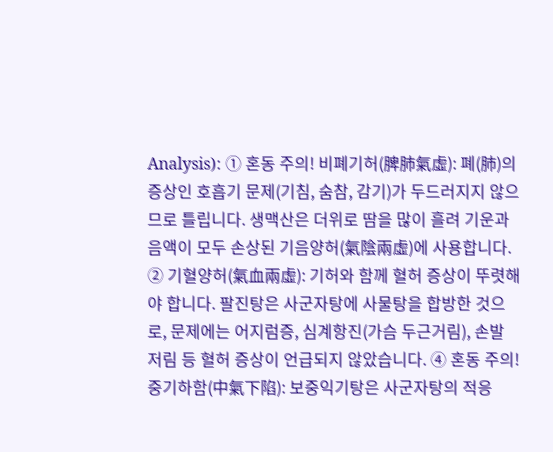Analysis): ① 혼동 주의! 비폐기허(脾肺氣虛): 폐(肺)의 증상인 호흡기 문제(기침, 숨참, 감기)가 두드러지지 않으므로 틀립니다. 생맥산은 더위로 땀을 많이 흘려 기운과 음액이 모두 손상된 기음양허(氣陰兩虛)에 사용합니다. ② 기혈양허(氣血兩虛): 기허와 함께 혈허 증상이 뚜렷해야 합니다. 팔진탕은 사군자탕에 사물탕을 합방한 것으로, 문제에는 어지럼증, 심계항진(가슴 두근거림), 손발 저림 등 혈허 증상이 언급되지 않았습니다. ④ 혼동 주의! 중기하함(中氣下陷): 보중익기탕은 사군자탕의 적응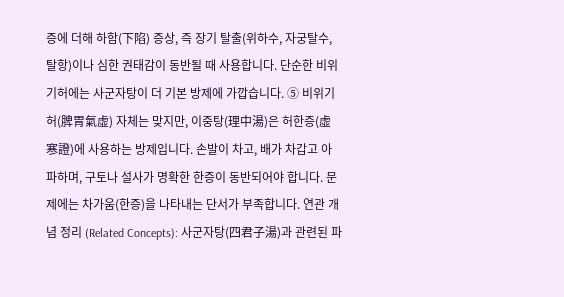증에 더해 하함(下陷) 증상, 즉 장기 탈출(위하수, 자궁탈수, 탈항)이나 심한 권태감이 동반될 때 사용합니다. 단순한 비위기허에는 사군자탕이 더 기본 방제에 가깝습니다. ⑤ 비위기허(脾胃氣虛) 자체는 맞지만, 이중탕(理中湯)은 허한증(虛寒證)에 사용하는 방제입니다. 손발이 차고, 배가 차갑고 아파하며, 구토나 설사가 명확한 한증이 동반되어야 합니다. 문제에는 차가움(한증)을 나타내는 단서가 부족합니다. 연관 개념 정리 (Related Concepts): 사군자탕(四君子湯)과 관련된 파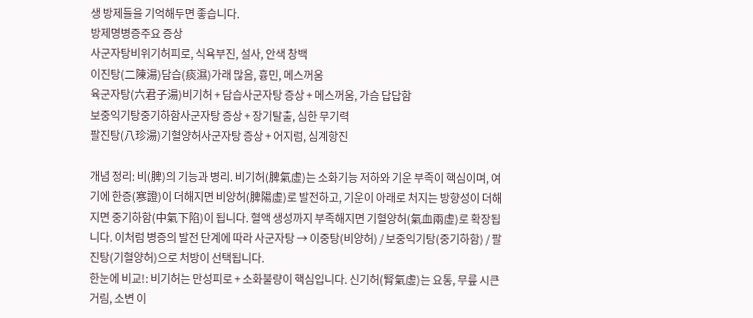생 방제들을 기억해두면 좋습니다.
방제명병증주요 증상
사군자탕비위기허피로, 식욕부진, 설사, 안색 창백
이진탕(二陳湯)담습(痰濕)가래 많음, 흉민, 메스꺼움
육군자탕(六君子湯)비기허 + 담습사군자탕 증상 + 메스꺼움, 가슴 답답함
보중익기탕중기하함사군자탕 증상 + 장기탈출, 심한 무기력
팔진탕(八珍湯)기혈양허사군자탕 증상 + 어지럼, 심계항진

개념 정리: 비(脾)의 기능과 병리. 비기허(脾氣虛)는 소화기능 저하와 기운 부족이 핵심이며, 여기에 한증(寒證)이 더해지면 비양허(脾陽虛)로 발전하고, 기운이 아래로 처지는 방향성이 더해지면 중기하함(中氣下陷)이 됩니다. 혈액 생성까지 부족해지면 기혈양허(氣血兩虛)로 확장됩니다. 이처럼 병증의 발전 단계에 따라 사군자탕 → 이중탕(비양허) / 보중익기탕(중기하함) / 팔진탕(기혈양허)으로 처방이 선택됩니다.
한눈에 비교!: 비기허는 만성피로 + 소화불량이 핵심입니다. 신기허(腎氣虛)는 요통, 무릎 시큰거림, 소변 이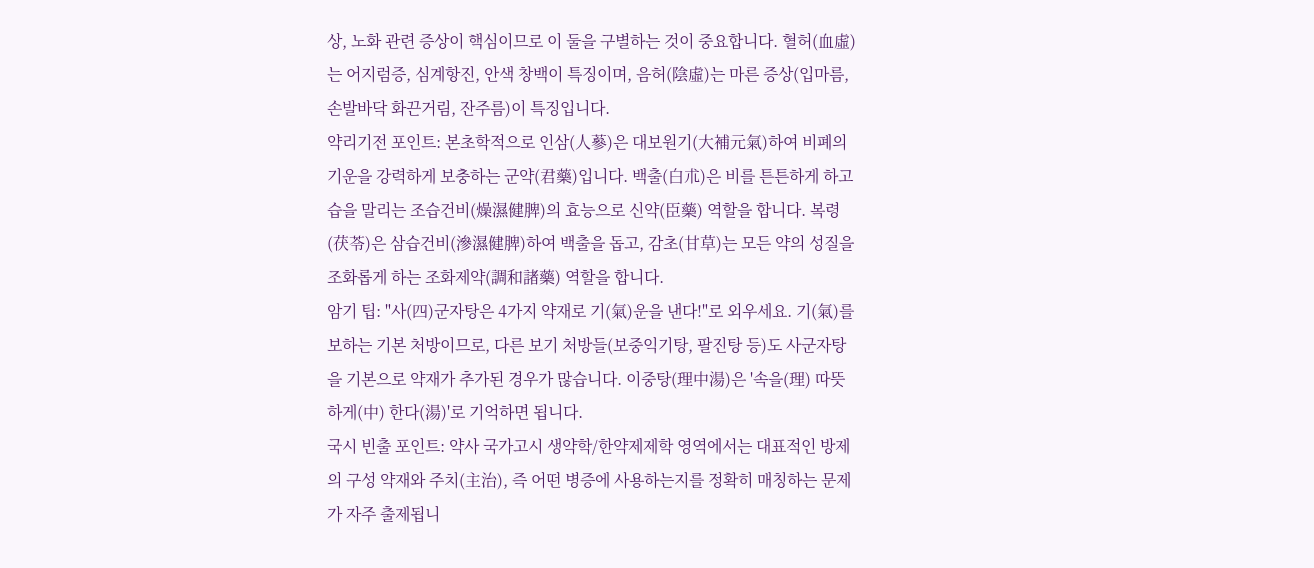상, 노화 관련 증상이 핵심이므로 이 둘을 구별하는 것이 중요합니다. 혈허(血虛)는 어지럼증, 심계항진, 안색 창백이 특징이며, 음허(陰虛)는 마른 증상(입마름, 손발바닥 화끈거림, 잔주름)이 특징입니다.
약리기전 포인트: 본초학적으로 인삼(人蔘)은 대보원기(大補元氣)하여 비폐의 기운을 강력하게 보충하는 군약(君藥)입니다. 백출(白朮)은 비를 튼튼하게 하고 습을 말리는 조습건비(燥濕健脾)의 효능으로 신약(臣藥) 역할을 합니다. 복령(茯苓)은 삼습건비(滲濕健脾)하여 백출을 돕고, 감초(甘草)는 모든 약의 성질을 조화롭게 하는 조화제약(調和諸藥) 역할을 합니다.
암기 팁: "사(四)군자탕은 4가지 약재로 기(氣)운을 낸다!"로 외우세요. 기(氣)를 보하는 기본 처방이므로, 다른 보기 처방들(보중익기탕, 팔진탕 등)도 사군자탕을 기본으로 약재가 추가된 경우가 많습니다. 이중탕(理中湯)은 '속을(理) 따뜻하게(中) 한다(湯)'로 기억하면 됩니다.
국시 빈출 포인트: 약사 국가고시 생약학/한약제제학 영역에서는 대표적인 방제의 구성 약재와 주치(主治), 즉 어떤 병증에 사용하는지를 정확히 매칭하는 문제가 자주 출제됩니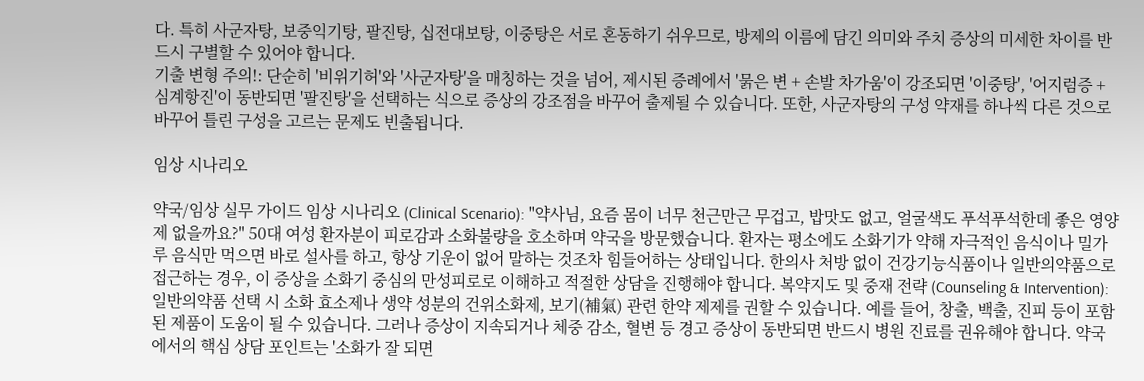다. 특히 사군자탕, 보중익기탕, 팔진탕, 십전대보탕, 이중탕은 서로 혼동하기 쉬우므로, 방제의 이름에 담긴 의미와 주치 증상의 미세한 차이를 반드시 구별할 수 있어야 합니다.
기출 변형 주의!: 단순히 '비위기허'와 '사군자탕'을 매칭하는 것을 넘어, 제시된 증례에서 '묽은 변 + 손발 차가움'이 강조되면 '이중탕', '어지럼증 + 심계항진'이 동반되면 '팔진탕'을 선택하는 식으로 증상의 강조점을 바꾸어 출제될 수 있습니다. 또한, 사군자탕의 구성 약재를 하나씩 다른 것으로 바꾸어 틀린 구성을 고르는 문제도 빈출됩니다.

임상 시나리오

약국/임상 실무 가이드 임상 시나리오 (Clinical Scenario): "약사님, 요즘 몸이 너무 천근만근 무겁고, 밥맛도 없고, 얼굴색도 푸석푸석한데 좋은 영양제 없을까요?" 50대 여성 환자분이 피로감과 소화불량을 호소하며 약국을 방문했습니다. 환자는 평소에도 소화기가 약해 자극적인 음식이나 밀가루 음식만 먹으면 바로 설사를 하고, 항상 기운이 없어 말하는 것조차 힘들어하는 상태입니다. 한의사 처방 없이 건강기능식품이나 일반의약품으로 접근하는 경우, 이 증상을 소화기 중심의 만성피로로 이해하고 적절한 상담을 진행해야 합니다. 복약지도 및 중재 전략 (Counseling & Intervention): 일반의약품 선택 시 소화 효소제나 생약 성분의 건위소화제, 보기(補氣) 관련 한약 제제를 권할 수 있습니다. 예를 들어, 창출, 백출, 진피 등이 포함된 제품이 도움이 될 수 있습니다. 그러나 증상이 지속되거나 체중 감소, 혈변 등 경고 증상이 동반되면 반드시 병원 진료를 권유해야 합니다. 약국에서의 핵심 상담 포인트는 '소화가 잘 되면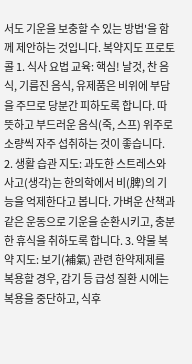서도 기운을 보충할 수 있는 방법'을 함께 제안하는 것입니다. 복약지도 프로토콜 1. 식사 요법 교육: 핵심! 날것, 찬 음식, 기름진 음식, 유제품은 비위에 부담을 주므로 당분간 피하도록 합니다. 따뜻하고 부드러운 음식(죽, 스프) 위주로 소량씩 자주 섭취하는 것이 좋습니다. 2. 생활 습관 지도: 과도한 스트레스와 사고(생각)는 한의학에서 비(脾)의 기능을 억제한다고 봅니다. 가벼운 산책과 같은 운동으로 기운을 순환시키고, 충분한 휴식을 취하도록 합니다. 3. 약물 복약 지도: 보기(補氣) 관련 한약제제를 복용할 경우, 감기 등 급성 질환 시에는 복용을 중단하고, 식후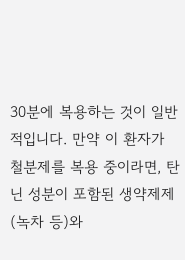30분에 복용하는 것이 일반적입니다. 만약 이 환자가 철분제를 복용 중이라면, 탄닌 성분이 포함된 생약제제(녹차 등)와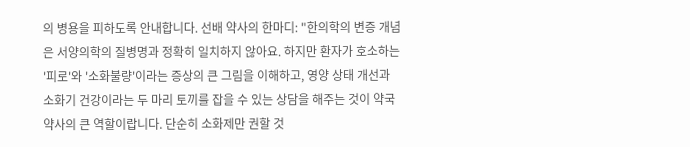의 병용을 피하도록 안내합니다. 선배 약사의 한마디: "한의학의 변증 개념은 서양의학의 질병명과 정확히 일치하지 않아요. 하지만 환자가 호소하는 '피로'와 '소화불량'이라는 증상의 큰 그림을 이해하고, 영양 상태 개선과 소화기 건강이라는 두 마리 토끼를 잡을 수 있는 상담을 해주는 것이 약국 약사의 큰 역할이랍니다. 단순히 소화제만 권할 것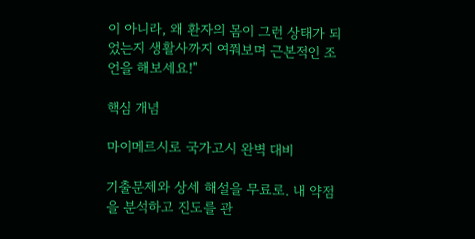이 아니라, 왜 환자의 몸이 그런 상태가 되었는지 생활사까지 여쭤보며 근본적인 조언을 해보세요!"

핵심 개념

마이메르시로 국가고시 완벽 대비

기출문제와 상세 해설을 무료로. 내 약점을 분석하고 진도를 관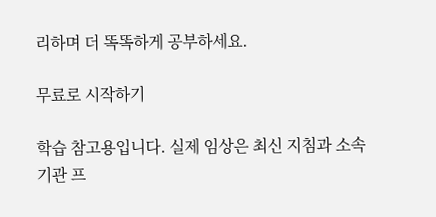리하며 더 똑똑하게 공부하세요.

무료로 시작하기

학습 참고용입니다. 실제 임상은 최신 지침과 소속 기관 프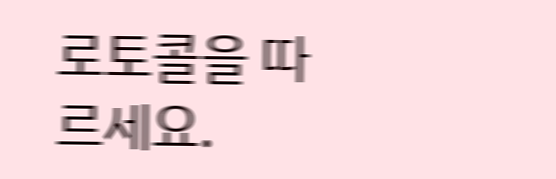로토콜을 따르세요.